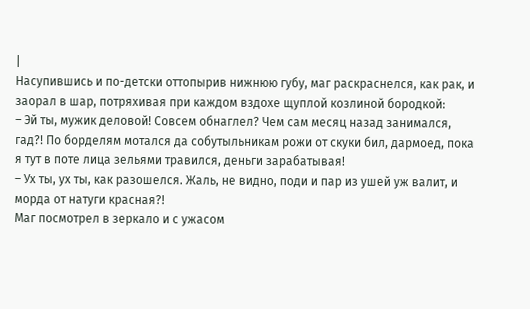|
Насупившись и по-детски оттопырив нижнюю губу, маг раскраснелся, как рак, и заорал в шар, потряхивая при каждом вздохе щуплой козлиной бородкой:
– Эй ты, мужик деловой! Совсем обнаглел? Чем сам месяц назад занимался, гад?! По борделям мотался да собутыльникам рожи от скуки бил, дармоед, пока я тут в поте лица зельями травился, деньги зарабатывая!
– Ух ты, ух ты, как разошелся. Жаль, не видно, поди и пар из ушей уж валит, и морда от натуги красная?!
Маг посмотрел в зеркало и с ужасом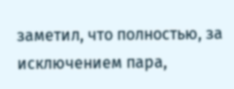заметил, что полностью, за исключением пара,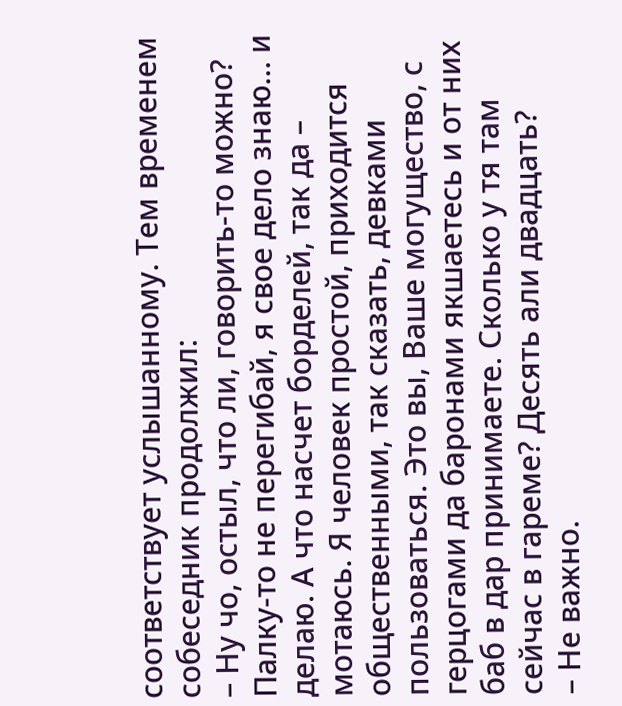соответствует услышанному. Тем временем собеседник продолжил:
– Ну чо, остыл, что ли, говорить-то можно? Палку-то не перегибай, я свое дело знаю… и делаю. А что насчет борделей, так да – мотаюсь. Я человек простой, приходится общественными, так сказать, девками пользоваться. Это вы, Ваше могущество, с герцогами да баронами якшаетесь и от них баб в дар принимаете. Сколько у тя там сейчас в гареме? Десять али двадцать?
– Не важно.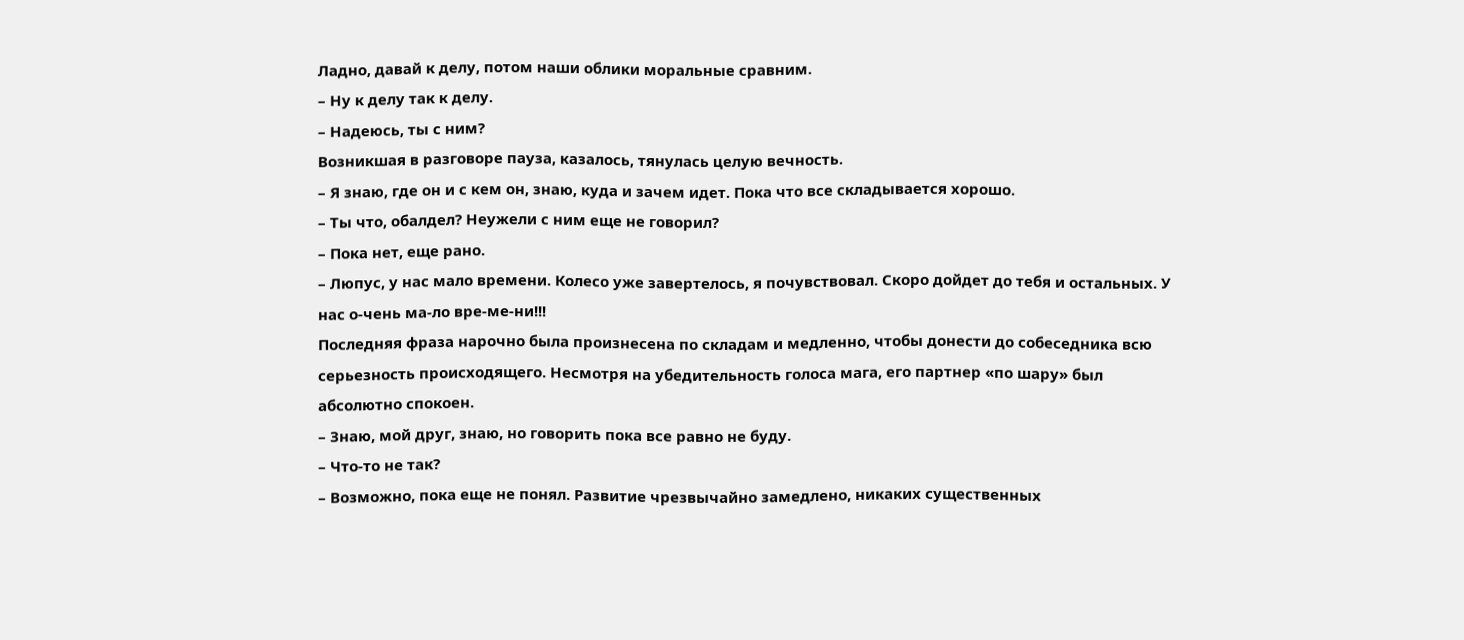Ладно, давай к делу, потом наши облики моральные сравним.
– Ну к делу так к делу.
– Надеюсь, ты с ним?
Возникшая в разговоре пауза, казалось, тянулась целую вечность.
– Я знаю, где он и с кем он, знаю, куда и зачем идет. Пока что все складывается хорошо.
– Ты что, обалдел? Неужели с ним еще не говорил?
– Пока нет, еще рано.
– Люпус, у нас мало времени. Колесо уже завертелось, я почувствовал. Скоро дойдет до тебя и остальных. У нас о-чень ма-ло вре-ме-ни!!!
Последняя фраза нарочно была произнесена по складам и медленно, чтобы донести до собеседника всю серьезность происходящего. Несмотря на убедительность голоса мага, его партнер «по шару» был абсолютно спокоен.
– Знаю, мой друг, знаю, но говорить пока все равно не буду.
– Что-то не так?
– Возможно, пока еще не понял. Развитие чрезвычайно замедлено, никаких существенных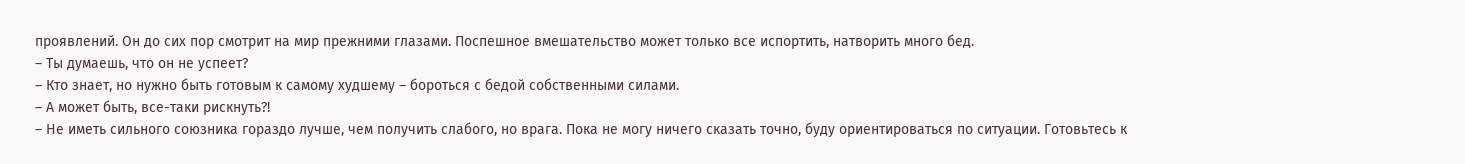проявлений. Он до сих пор смотрит на мир прежними глазами. Поспешное вмешательство может только все испортить, натворить много бед.
– Ты думаешь, что он не успеет?
– Кто знает, но нужно быть готовым к самому худшему – бороться с бедой собственными силами.
– А может быть, все-таки рискнуть?!
– Не иметь сильного союзника гораздо лучше, чем получить слабого, но врага. Пока не могу ничего сказать точно, буду ориентироваться по ситуации. Готовьтесь к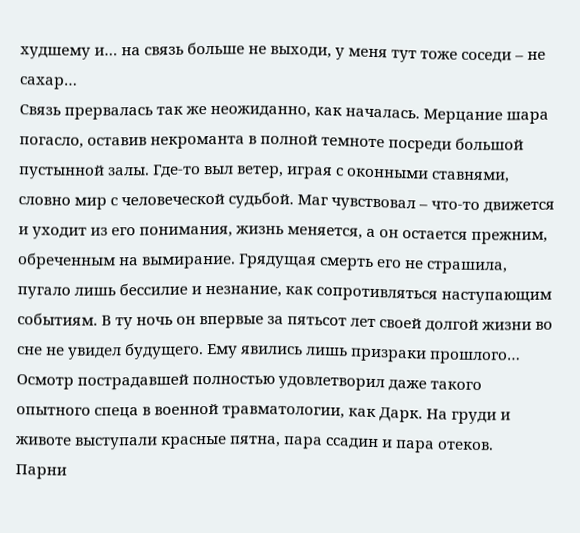худшему и… на связь больше не выходи, у меня тут тоже соседи – не сахар…
Связь прервалась так же неожиданно, как началась. Мерцание шара погасло, оставив некроманта в полной темноте посреди большой пустынной залы. Где-то выл ветер, играя с оконными ставнями, словно мир с человеческой судьбой. Маг чувствовал – что-то движется и уходит из его понимания, жизнь меняется, а он остается прежним, обреченным на вымирание. Грядущая смерть его не страшила, пугало лишь бессилие и незнание, как сопротивляться наступающим событиям. В ту ночь он впервые за пятьсот лет своей долгой жизни во сне не увидел будущего. Ему явились лишь призраки прошлого…
Осмотр пострадавшей полностью удовлетворил даже такого опытного спеца в военной травматологии, как Дарк. На груди и животе выступали красные пятна, пара ссадин и пара отеков.
Парни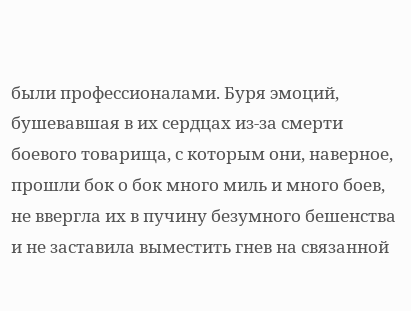были профессионалами. Буря эмоций, бушевавшая в их сердцах из-за смерти боевого товарища, с которым они, наверное, прошли бок о бок много миль и много боев, не ввергла их в пучину безумного бешенства и не заставила выместить гнев на связанной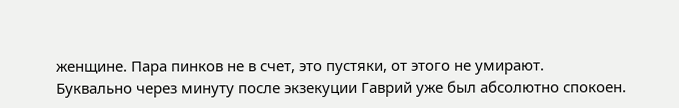женщине. Пара пинков не в счет, это пустяки, от этого не умирают.
Буквально через минуту после экзекуции Гаврий уже был абсолютно спокоен.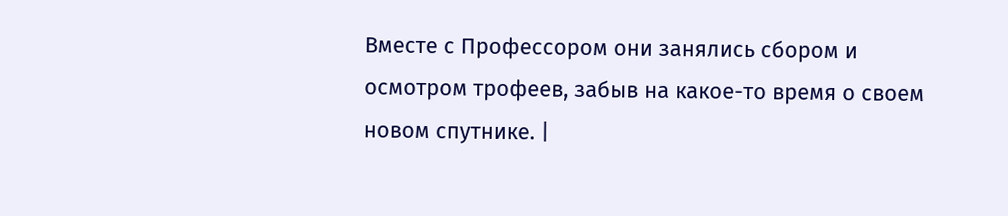Вместе с Профессором они занялись сбором и осмотром трофеев, забыв на какое-то время о своем новом спутнике. |